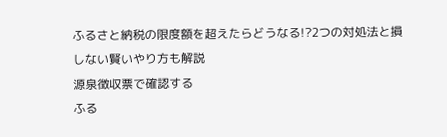ふるさと納税の限度額を超えたらどうなる!?2つの対処法と損しない賢いやり方も解説
源泉徴収票で確認する
ふる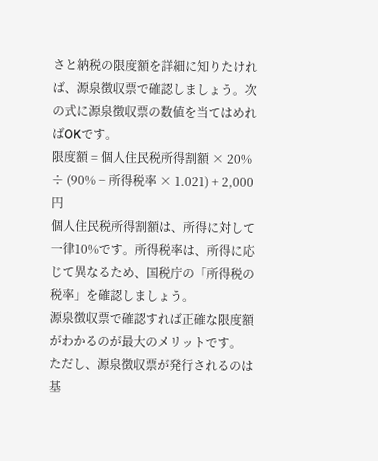さと納税の限度額を詳細に知りたければ、源泉徴収票で確認しましょう。次の式に源泉徴収票の数値を当てはめればOKです。
限度額 = 個人住民税所得割額 × 20% ÷ (90% − 所得税率 × 1.021) + 2,000円
個人住民税所得割額は、所得に対して一律10%です。所得税率は、所得に応じて異なるため、国税庁の「所得税の税率」を確認しましょう。
源泉徴収票で確認すれば正確な限度額がわかるのが最大のメリットです。
ただし、源泉徴収票が発行されるのは基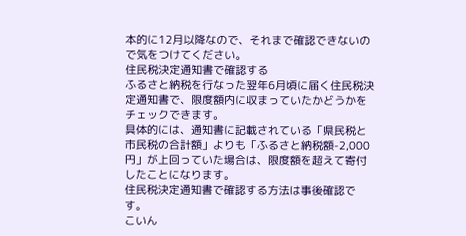本的に12月以降なので、それまで確認できないので気をつけてください。
住民税決定通知書で確認する
ふるさと納税を行なった翌年6月頃に届く住民税決定通知書で、限度額内に収まっていたかどうかをチェックできます。
具体的には、通知書に記載されている「県民税と市民税の合計額」よりも「ふるさと納税額-2,000円」が上回っていた場合は、限度額を超えて寄付したことになります。
住民税決定通知書で確認する方法は事後確認です。
こいん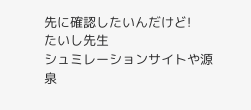先に確認したいんだけど!
たいし先生
シュミレーションサイトや源泉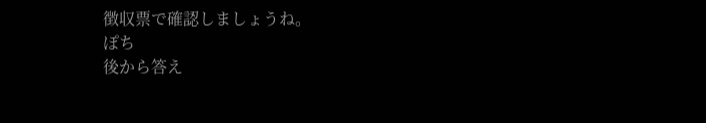徴収票で確認しましょうね。
ぽち
後から答え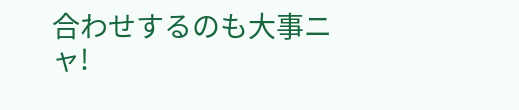合わせするのも大事ニャ!